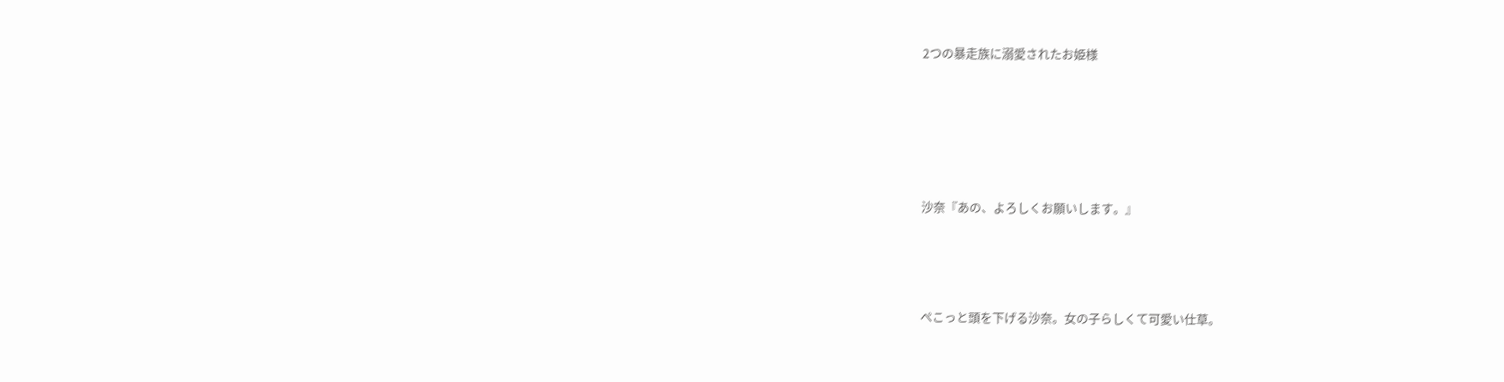2つの暴走族に溺愛されたお姫様






沙奈『あの、よろしくお願いします。』




ぺこっと頭を下げる沙奈。女の子らしくて可愛い仕草。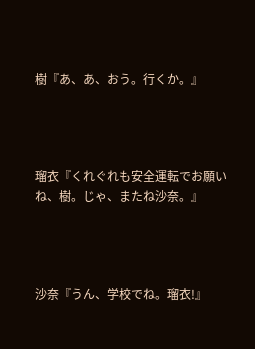樹『あ、あ、おう。行くか。』




瑠衣『くれぐれも安全運転でお願いね、樹。じゃ、またね沙奈。』




沙奈『うん、学校でね。瑠衣!』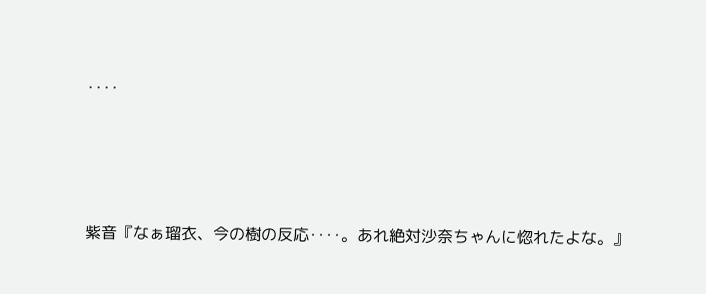‥‥




紫音『なぁ瑠衣、今の樹の反応‥‥。あれ絶対沙奈ちゃんに惚れたよな。』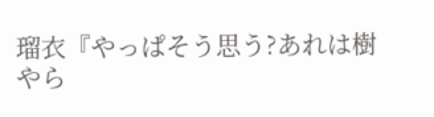瑠衣『やっぱそう思う?あれは樹やら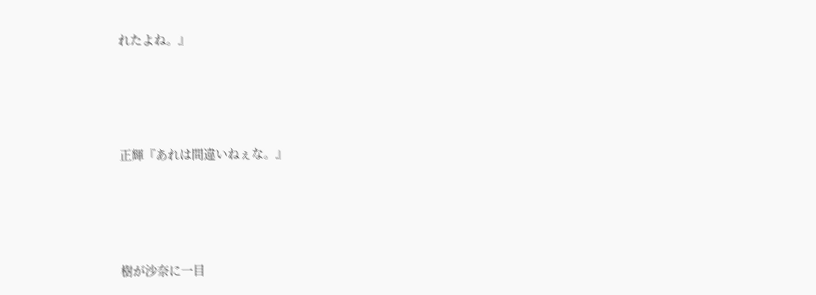れたよね。』




正輝『あれは間違いねぇな。』




樹が沙奈に一目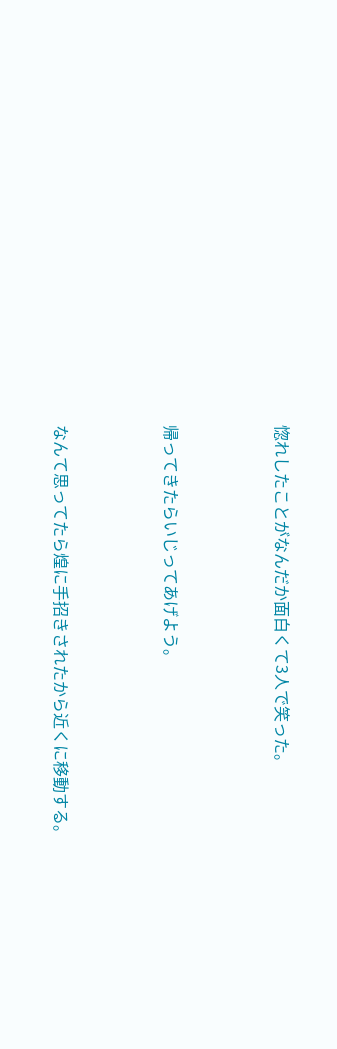惚れしたことがなんだか面白くて3人で笑った。




帰ってきたらいじってあげよう。




なんて思ってたら煌に手招きされたから近くに移動する。